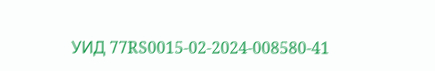УИД 77RS0015-02-2024-008580-41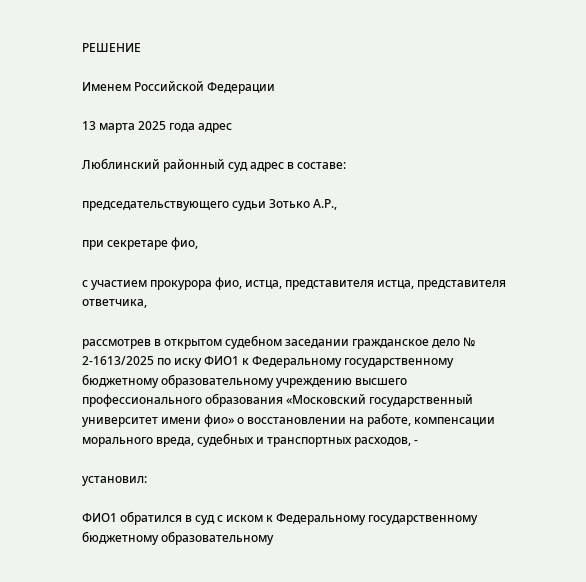РЕШЕНИЕ

Именем Российской Федерации

13 марта 2025 года адрес

Люблинский районный суд адрес в составе:

председательствующего судьи Зотько А.Р.,

при секретаре фио,

с участием прокурора фио, истца, представителя истца, представителя ответчика,

рассмотрев в открытом судебном заседании гражданское дело № 2-1613/2025 по иску ФИО1 к Федеральному государственному бюджетному образовательному учреждению высшего профессионального образования «Московский государственный университет имени фио» о восстановлении на работе, компенсации морального вреда, судебных и транспортных расходов, -

установил:

ФИО1 обратился в суд с иском к Федеральному государственному бюджетному образовательному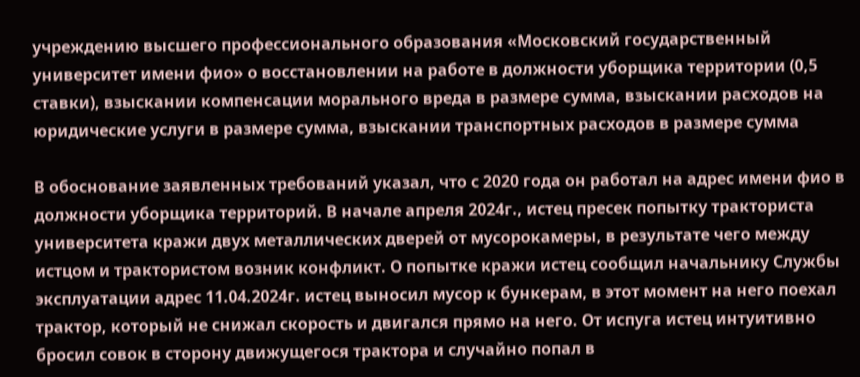учреждению высшего профессионального образования «Московский государственный университет имени фио» о восстановлении на работе в должности уборщика территории (0,5 ставки), взыскании компенсации морального вреда в размере сумма, взыскании расходов на юридические услуги в размере сумма, взыскании транспортных расходов в размере сумма

В обоснование заявленных требований указал, что с 2020 года он работал на адрес имени фио в должности уборщика территорий. В начале апреля 2024г., истец пресек попытку тракториста университета кражи двух металлических дверей от мусорокамеры, в результате чего между истцом и трактористом возник конфликт. О попытке кражи истец сообщил начальнику Службы эксплуатации адрес 11.04.2024г. истец выносил мусор к бункерам, в этот момент на него поехал трактор, который не снижал скорость и двигался прямо на него. От испуга истец интуитивно бросил совок в сторону движущегося трактора и случайно попал в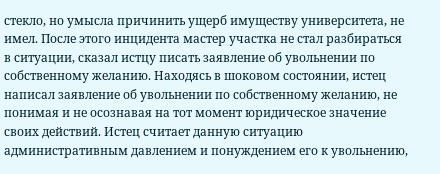стекло, но умысла причинить ущерб имуществу университета, не имел. После этого инцидента мастер участка не стал разбираться в ситуации, сказал истцу писать заявление об увольнении по собственному желанию. Находясь в шоковом состоянии, истец написал заявление об увольнении по собственному желанию, не понимая и не осознавая на тот момент юридическое значение своих действий. Истец считает данную ситуацию административным давлением и понуждением его к увольнению,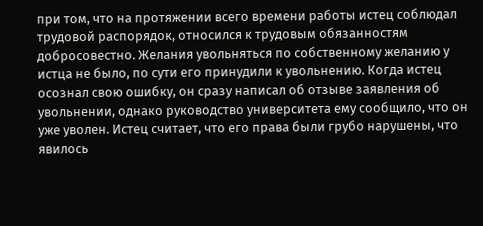при том, что на протяжении всего времени работы истец соблюдал трудовой распорядок, относился к трудовым обязанностям добросовестно. Желания увольняться по собственному желанию у истца не было, по сути его принудили к увольнению. Когда истец осознал свою ошибку, он сразу написал об отзыве заявления об увольнении, однако руководство университета ему сообщило, что он уже уволен. Истец считает, что его права были грубо нарушены, что явилось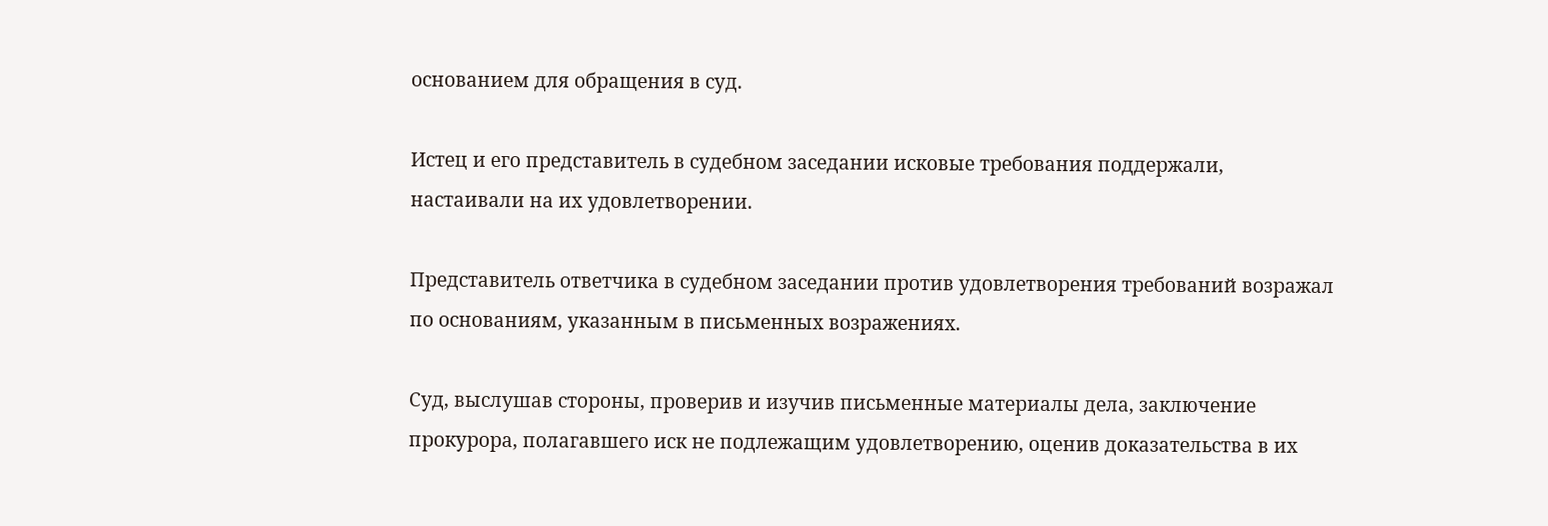основанием для обращения в суд.

Истец и его представитель в судебном заседании исковые требования поддержали, настаивали на их удовлетворении.

Представитель ответчика в судебном заседании против удовлетворения требований возражал по основаниям, указанным в письменных возражениях.

Суд, выслушав стороны, проверив и изучив письменные материалы дела, заключение прокурора, полагавшего иск не подлежащим удовлетворению, оценив доказательства в их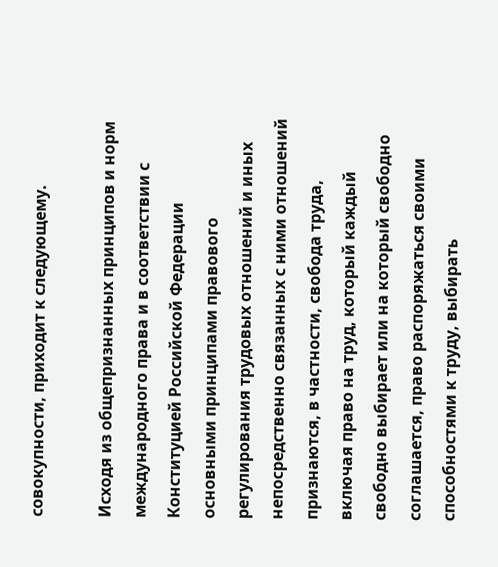совокупности, приходит к следующему.

Исходя из общепризнанных принципов и норм международного права и в соответствии с Конституцией Российской Федерации основными принципами правового регулирования трудовых отношений и иных непосредственно связанных с ними отношений признаются, в частности, свобода труда, включая право на труд, который каждый свободно выбирает или на который свободно соглашается, право распоряжаться своими способностями к труду, выбирать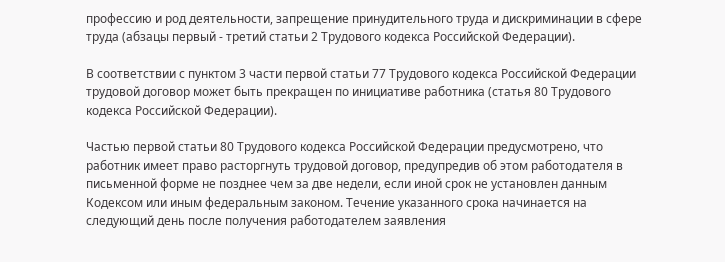профессию и род деятельности, запрещение принудительного труда и дискриминации в сфере труда (абзацы первый - третий статьи 2 Трудового кодекса Российской Федерации).

В соответствии с пунктом 3 части первой статьи 77 Трудового кодекса Российской Федерации трудовой договор может быть прекращен по инициативе работника (статья 80 Трудового кодекса Российской Федерации).

Частью первой статьи 80 Трудового кодекса Российской Федерации предусмотрено, что работник имеет право расторгнуть трудовой договор, предупредив об этом работодателя в письменной форме не позднее чем за две недели, если иной срок не установлен данным Кодексом или иным федеральным законом. Течение указанного срока начинается на следующий день после получения работодателем заявления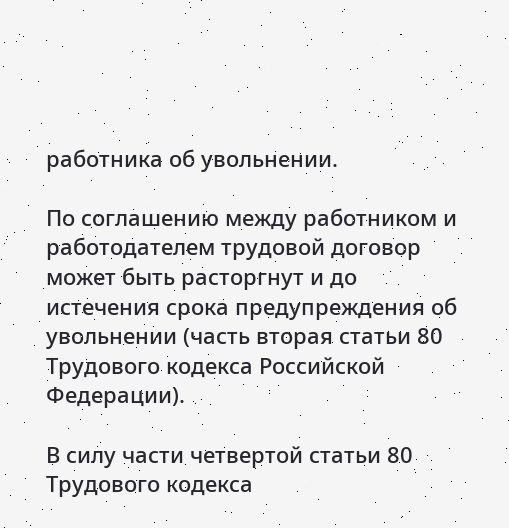работника об увольнении.

По соглашению между работником и работодателем трудовой договор может быть расторгнут и до истечения срока предупреждения об увольнении (часть вторая статьи 80 Трудового кодекса Российской Федерации).

В силу части четвертой статьи 80 Трудового кодекса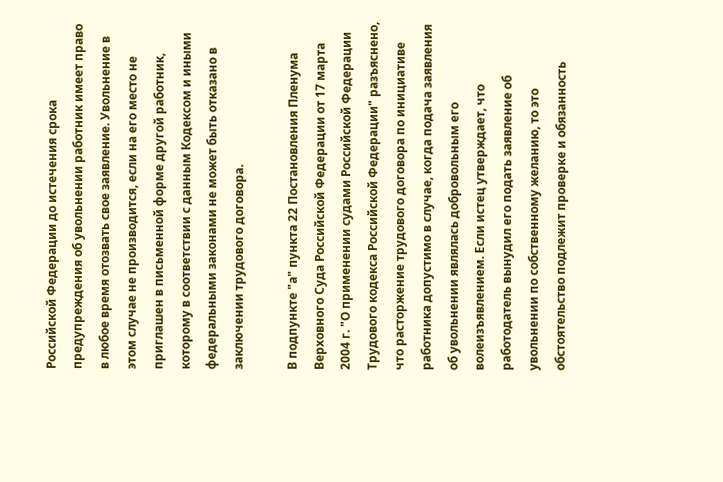Российской Федерации до истечения срока предупреждения об увольнении работник имеет право в любое время отозвать свое заявление. Увольнение в этом случае не производится, если на его место не приглашен в письменной форме другой работник, которому в соответствии с данным Кодексом и иными федеральными законами не может быть отказано в заключении трудового договора.

В подпункте "а" пункта 22 Постановления Пленума Верховного Суда Российской Федерации от 17 марта 2004 г. "О применении судами Российской Федерации Трудового кодекса Российской Федерации" разъяснено, что расторжение трудового договора по инициативе работника допустимо в случае, когда подача заявления об увольнении являлась добровольным его волеизъявлением. Если истец утверждает, что работодатель вынудил его подать заявление об увольнении по собственному желанию, то это обстоятельство подлежит проверке и обязанность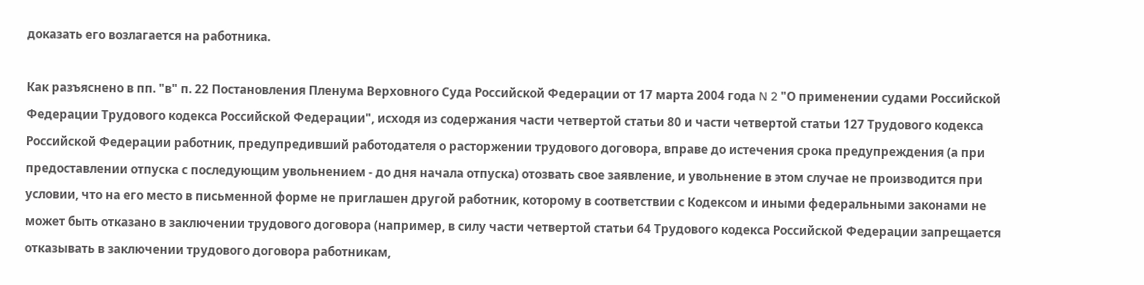доказать его возлагается на работника.

Как разъяснено в пп. "в" п. 22 Постановления Пленума Верховного Суда Российской Федерации от 17 марта 2004 года N 2 "О применении судами Российской Федерации Трудового кодекса Российской Федерации", исходя из содержания части четвертой статьи 80 и части четвертой статьи 127 Трудового кодекса Российской Федерации работник, предупредивший работодателя о расторжении трудового договора, вправе до истечения срока предупреждения (а при предоставлении отпуска с последующим увольнением - до дня начала отпуска) отозвать свое заявление, и увольнение в этом случае не производится при условии, что на его место в письменной форме не приглашен другой работник, которому в соответствии с Кодексом и иными федеральными законами не может быть отказано в заключении трудового договора (например, в силу части четвертой статьи 64 Трудового кодекса Российской Федерации запрещается отказывать в заключении трудового договора работникам,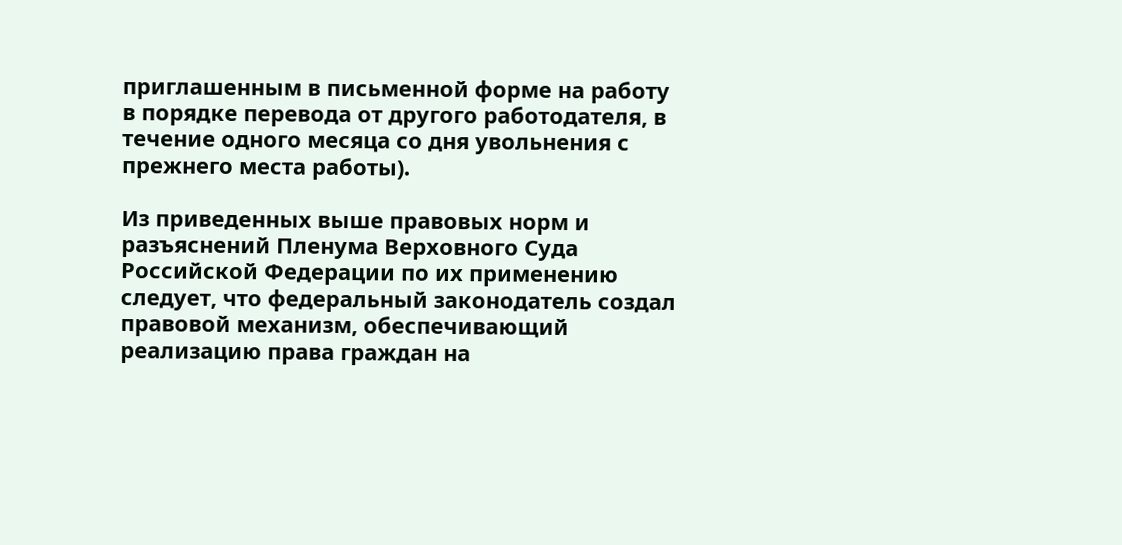приглашенным в письменной форме на работу в порядке перевода от другого работодателя, в течение одного месяца со дня увольнения с прежнего места работы).

Из приведенных выше правовых норм и разъяснений Пленума Верховного Суда Российской Федерации по их применению следует, что федеральный законодатель создал правовой механизм, обеспечивающий реализацию права граждан на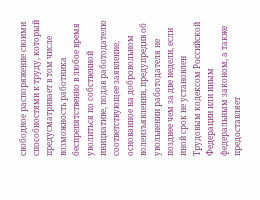свободное распоряжение своими способностями к труду, который предусматривает в том числе возможность работника беспрепятственно в любое время уволиться по собственной инициативе, подав работодателю соответствующее заявление, основанное на добровольном волеизъявлении, предупредив об увольнении работодателя не позднее чем за две недели, если иной срок не установлен Трудовым кодексом Российской Федерации или иным федеральным законом, а также предоставляет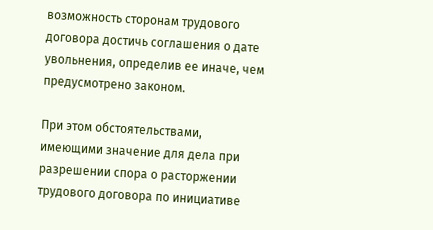возможность сторонам трудового договора достичь соглашения о дате увольнения, определив ее иначе, чем предусмотрено законом.

При этом обстоятельствами, имеющими значение для дела при разрешении спора о расторжении трудового договора по инициативе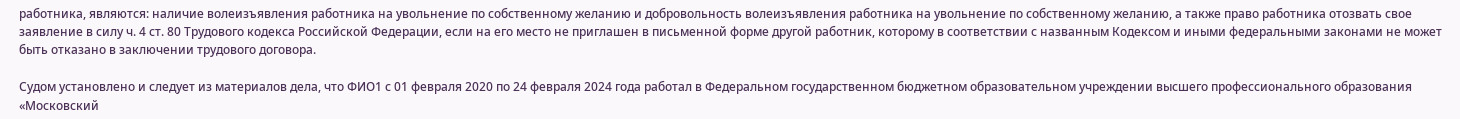работника, являются: наличие волеизъявления работника на увольнение по собственному желанию и добровольность волеизъявления работника на увольнение по собственному желанию, а также право работника отозвать свое заявление в силу ч. 4 ст. 80 Трудового кодекса Российской Федерации, если на его место не приглашен в письменной форме другой работник, которому в соответствии с названным Кодексом и иными федеральными законами не может быть отказано в заключении трудового договора.

Судом установлено и следует из материалов дела, что ФИО1 с 01 февраля 2020 по 24 февраля 2024 года работал в Федеральном государственном бюджетном образовательном учреждении высшего профессионального образования «Московский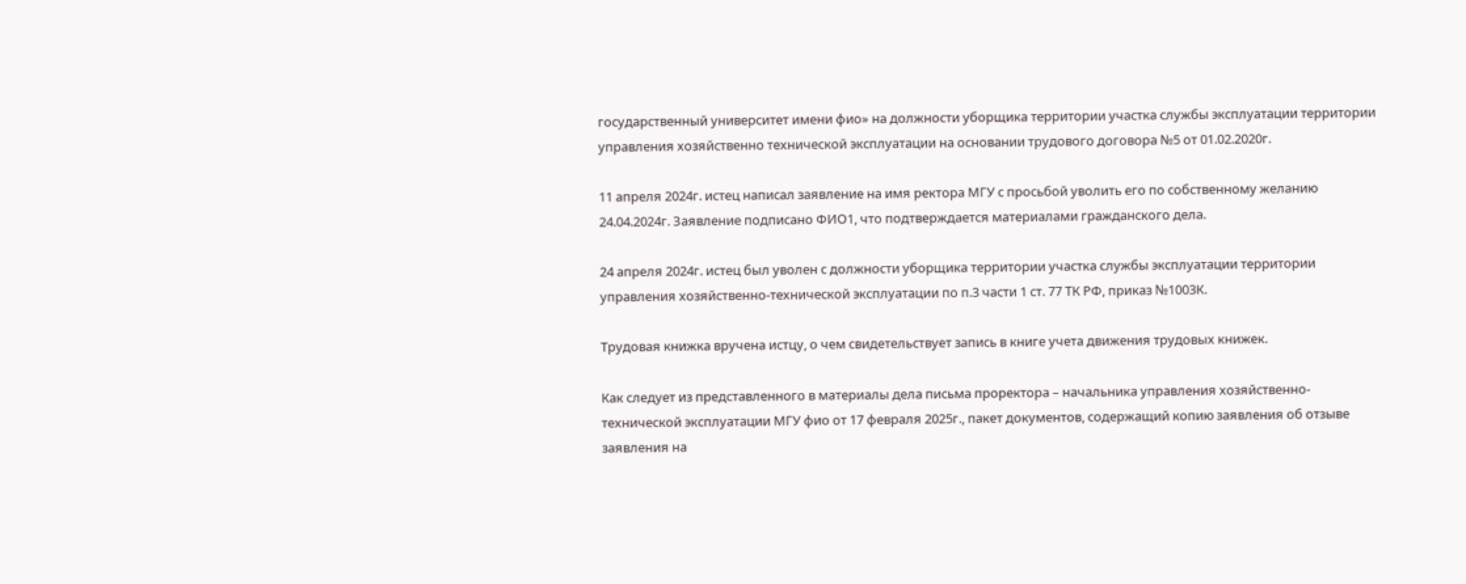государственный университет имени фио» на должности уборщика территории участка службы эксплуатации территории управления хозяйственно технической эксплуатации на основании трудового договора №5 от 01.02.2020г.

11 апреля 2024г. истец написал заявление на имя ректора МГУ с просьбой уволить его по собственному желанию 24.04.2024г. Заявление подписано ФИО1, что подтверждается материалами гражданского дела.

24 апреля 2024г. истец был уволен с должности уборщика территории участка службы эксплуатации территории управления хозяйственно-технической эксплуатации по п.3 части 1 ст. 77 ТК РФ, приказ №1003К.

Трудовая книжка вручена истцу, о чем свидетельствует запись в книге учета движения трудовых книжек.

Как следует из представленного в материалы дела письма проректора – начальника управления хозяйственно-технической эксплуатации МГУ фио от 17 февраля 2025г., пакет документов, содержащий копию заявления об отзыве заявления на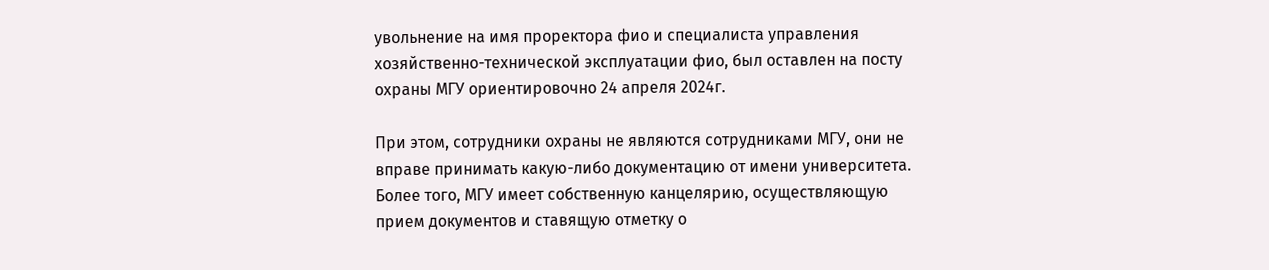увольнение на имя проректора фио и специалиста управления хозяйственно-технической эксплуатации фио, был оставлен на посту охраны МГУ ориентировочно 24 апреля 2024г.

При этом, сотрудники охраны не являются сотрудниками МГУ, они не вправе принимать какую-либо документацию от имени университета. Более того, МГУ имеет собственную канцелярию, осуществляющую прием документов и ставящую отметку о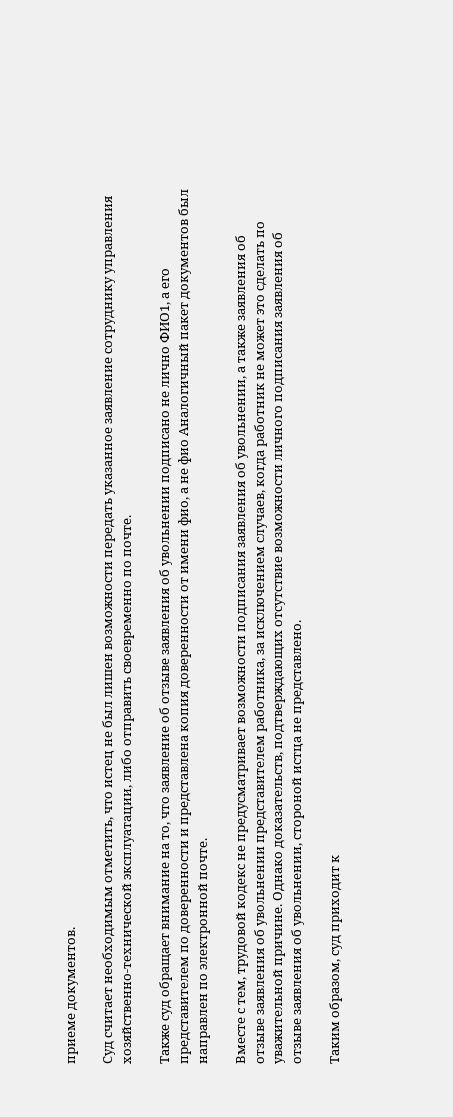приеме документов.

Суд считает необходимым отметить, что истец не был лишен возможности передать указанное заявление сотруднику управления хозяйственно-технической эксплуатации, либо отправить своевременно по почте.

Также суд обращает внимание на то, что заявление об отзыве заявления об увольнении подписано не лично ФИО1, а его представителем по доверенности и представлена копия доверенности от имени фио, а не фио Аналогичный пакет документов был направлен по электронной почте.

Вместе с тем, трудовой кодекс не предусматривает возможности подписания заявления об увольнении, а также заявления об отзыве заявления об увольнении представителем работника, за исключением случаев, когда работник не может это сделать по уважительной причине. Однако доказательств, подтверждающих отсутствие возможности личного подписания заявления об отзыве заявления об увольнении, стороной истца не представлено.

Таким образом, суд приходит к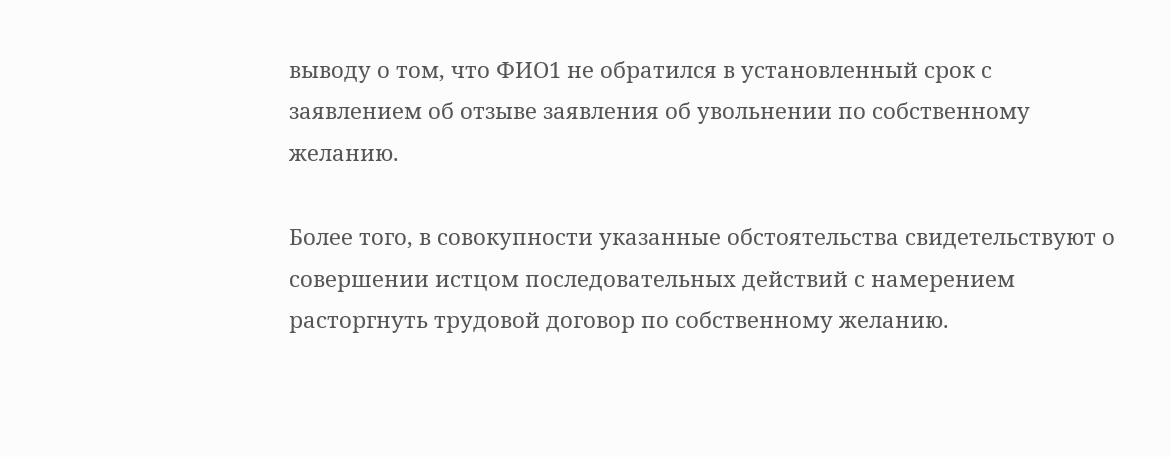выводу о том, что ФИО1 не обратился в установленный срок с заявлением об отзыве заявления об увольнении по собственному желанию.

Более того, в совокупности указанные обстоятельства свидетельствуют о совершении истцом последовательных действий с намерением расторгнуть трудовой договор по собственному желанию.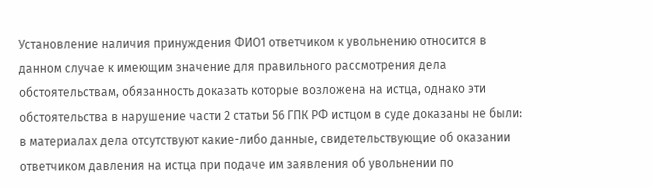Установление наличия принуждения ФИО1 ответчиком к увольнению относится в данном случае к имеющим значение для правильного рассмотрения дела обстоятельствам, обязанность доказать которые возложена на истца, однако эти обстоятельства в нарушение части 2 статьи 56 ГПК РФ истцом в суде доказаны не были: в материалах дела отсутствуют какие-либо данные, свидетельствующие об оказании ответчиком давления на истца при подаче им заявления об увольнении по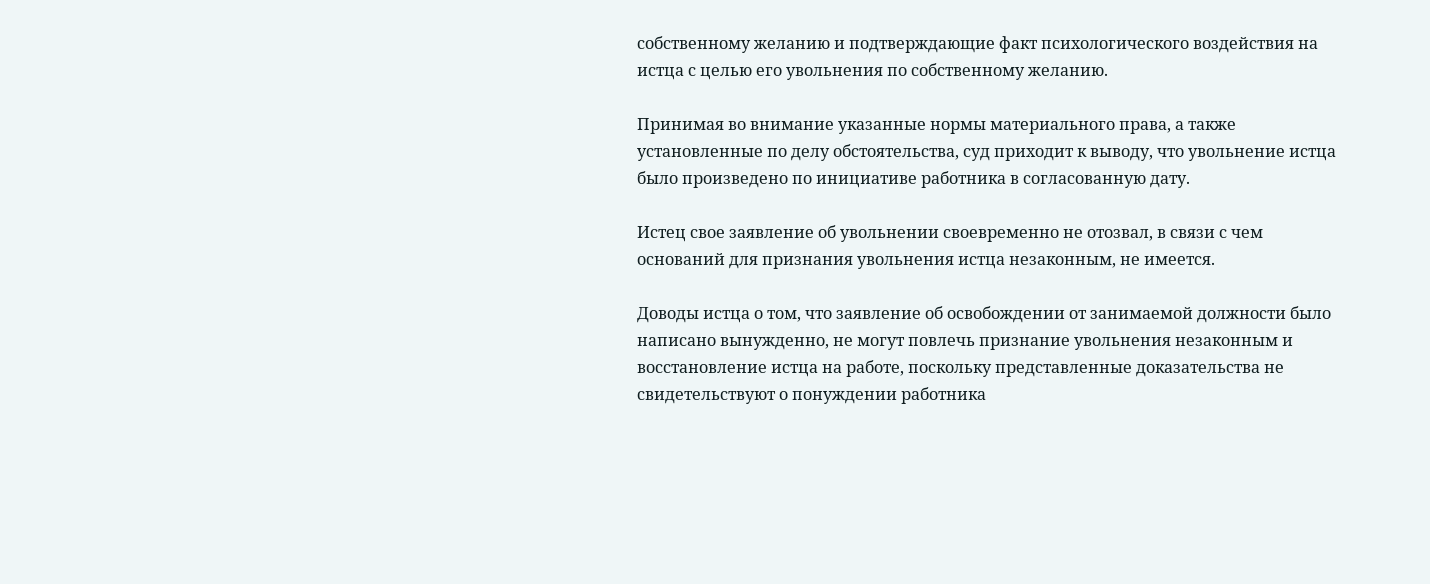собственному желанию и подтверждающие факт психологического воздействия на истца с целью его увольнения по собственному желанию.

Принимая во внимание указанные нормы материального права, а также установленные по делу обстоятельства, суд приходит к выводу, что увольнение истца было произведено по инициативе работника в согласованную дату.

Истец свое заявление об увольнении своевременно не отозвал, в связи с чем оснований для признания увольнения истца незаконным, не имеется.

Доводы истца о том, что заявление об освобождении от занимаемой должности было написано вынужденно, не могут повлечь признание увольнения незаконным и восстановление истца на работе, поскольку представленные доказательства не свидетельствуют о понуждении работника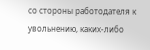со стороны работодателя к увольнению, каких-либо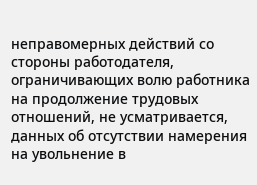неправомерных действий со стороны работодателя, ограничивающих волю работника на продолжение трудовых отношений, не усматривается, данных об отсутствии намерения на увольнение в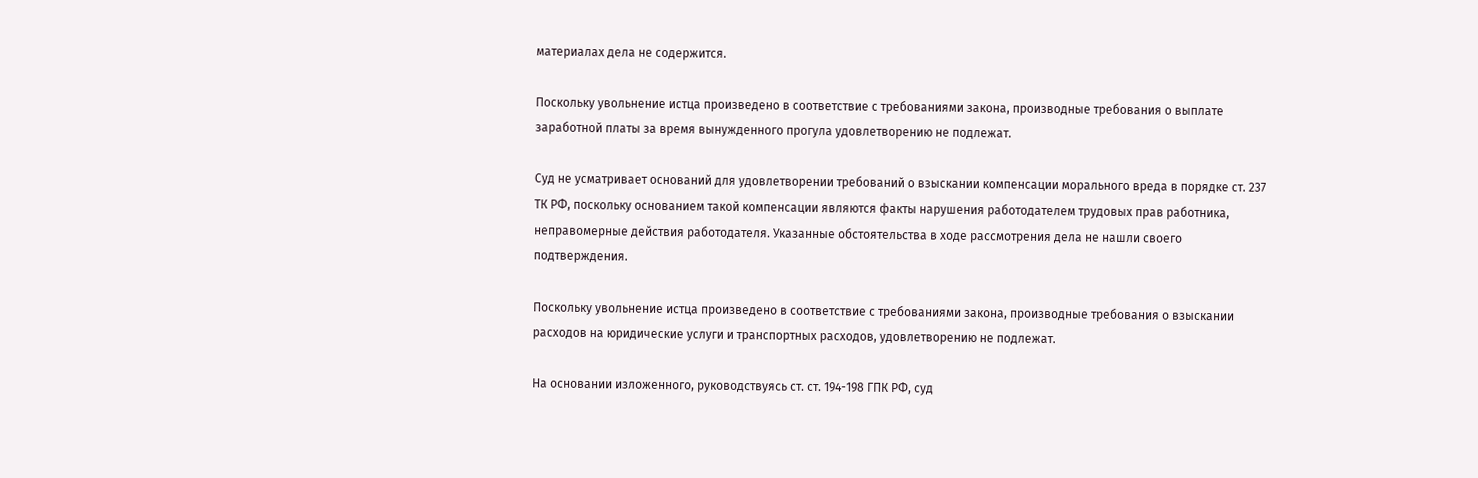материалах дела не содержится.

Поскольку увольнение истца произведено в соответствие с требованиями закона, производные требования о выплате заработной платы за время вынужденного прогула удовлетворению не подлежат.

Суд не усматривает оснований для удовлетворении требований о взыскании компенсации морального вреда в порядке ст. 237 ТК РФ, поскольку основанием такой компенсации являются факты нарушения работодателем трудовых прав работника, неправомерные действия работодателя. Указанные обстоятельства в ходе рассмотрения дела не нашли своего подтверждения.

Поскольку увольнение истца произведено в соответствие с требованиями закона, производные требования о взыскании расходов на юридические услуги и транспортных расходов, удовлетворению не подлежат.

На основании изложенного, руководствуясь ст. ст. 194-198 ГПК РФ, суд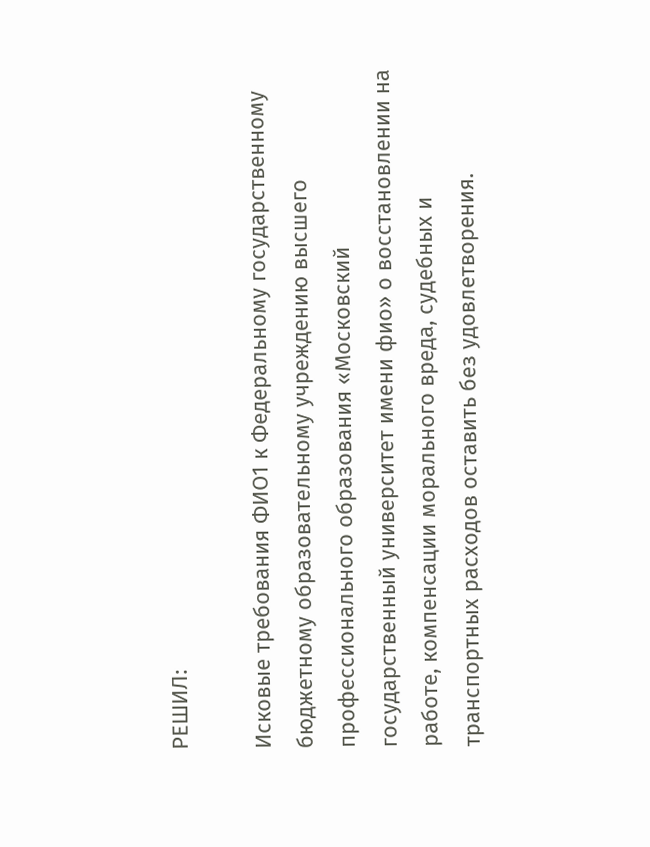РЕШИЛ:

Исковые требования ФИО1 к Федеральному государственному бюджетному образовательному учреждению высшего профессионального образования «Московский государственный университет имени фио» о восстановлении на работе, компенсации морального вреда, судебных и транспортных расходов оставить без удовлетворения.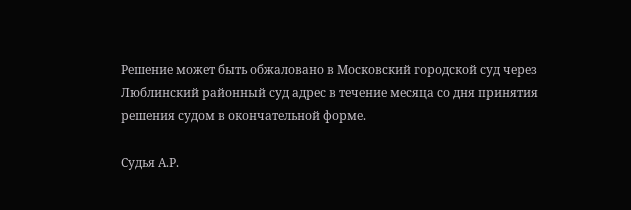Решение может быть обжаловано в Московский городской суд через Люблинский районный суд адрес в течение месяца со дня принятия решения судом в окончательной форме.

Судья А.Р.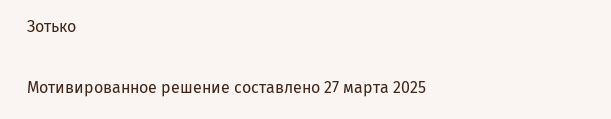Зотько

Мотивированное решение составлено 27 марта 2025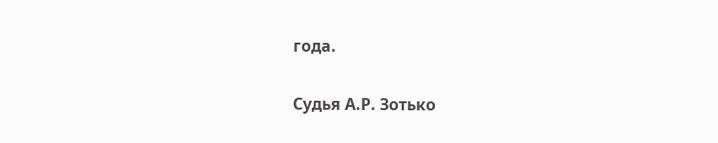года.

Судья А.Р. Зотько